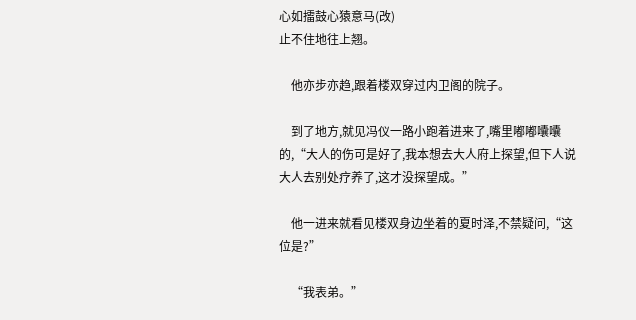心如擂鼓心猿意马(改)
止不住地往上翘。

    他亦步亦趋,跟着楼双穿过内卫阁的院子。

    到了地方,就见冯仪一路小跑着进来了,嘴里嘟嘟囔囔的,“大人的伤可是好了,我本想去大人府上探望,但下人说大人去别处疗养了,这才没探望成。”

    他一进来就看见楼双身边坐着的夏时泽,不禁疑问,“这位是?”

    “我表弟。”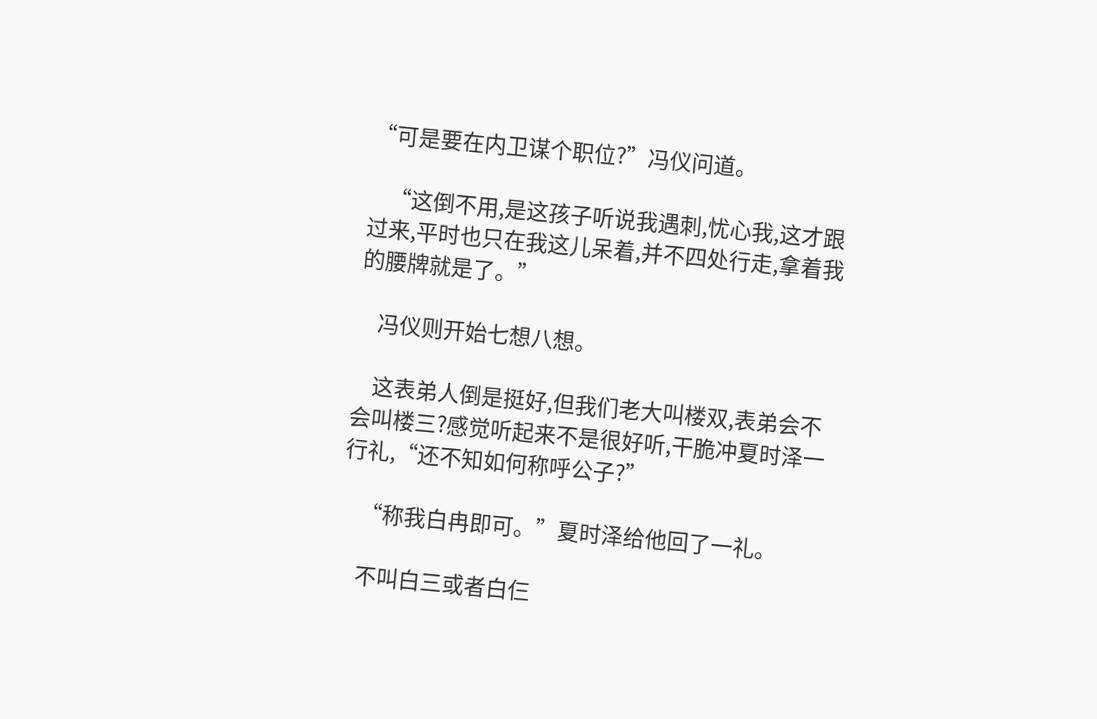“可是要在内卫谋个职位?”冯仪问道。

    “这倒不用,是这孩子听说我遇刺,忧心我,这才跟过来,平时也只在我这儿呆着,并不四处行走,拿着我的腰牌就是了。”

    冯仪则开始七想八想。

    这表弟人倒是挺好,但我们老大叫楼双,表弟会不会叫楼三?感觉听起来不是很好听,干脆冲夏时泽一行礼,“还不知如何称呼公子?”

    “称我白冉即可。”夏时泽给他回了一礼。

    不叫白三或者白仨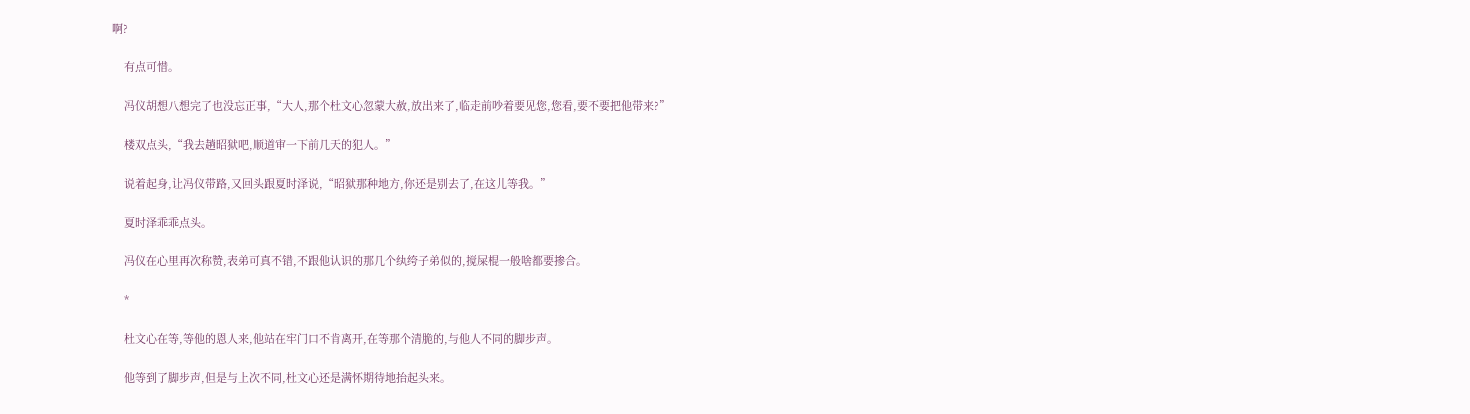啊?

    有点可惜。

    冯仪胡想八想完了也没忘正事,“大人,那个杜文心忽蒙大赦,放出来了,临走前吵着要见您,您看,要不要把他带来?”

    楼双点头,“我去趟昭狱吧,顺道审一下前几天的犯人。”

    说着起身,让冯仪带路,又回头跟夏时泽说,“昭狱那种地方,你还是别去了,在这儿等我。”

    夏时泽乖乖点头。

    冯仪在心里再次称赞,表弟可真不错,不跟他认识的那几个纨绔子弟似的,搅屎棍一般啥都要掺合。

    *

    杜文心在等,等他的恩人来,他站在牢门口不肯离开,在等那个清脆的,与他人不同的脚步声。

    他等到了脚步声,但是与上次不同,杜文心还是满怀期待地抬起头来。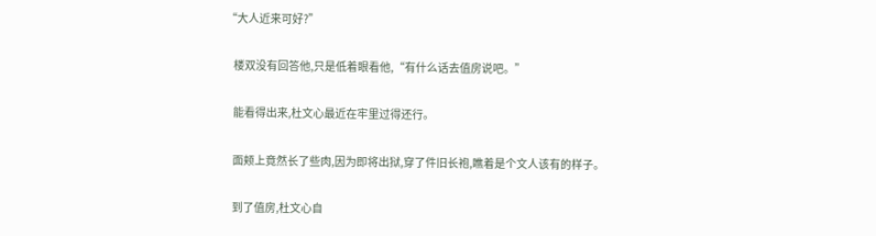“大人近来可好?”

    楼双没有回答他,只是低着眼看他,“有什么话去值房说吧。”

    能看得出来,杜文心最近在牢里过得还行。

    面颊上竟然长了些肉,因为即将出狱,穿了件旧长袍,瞧着是个文人该有的样子。

    到了值房,杜文心自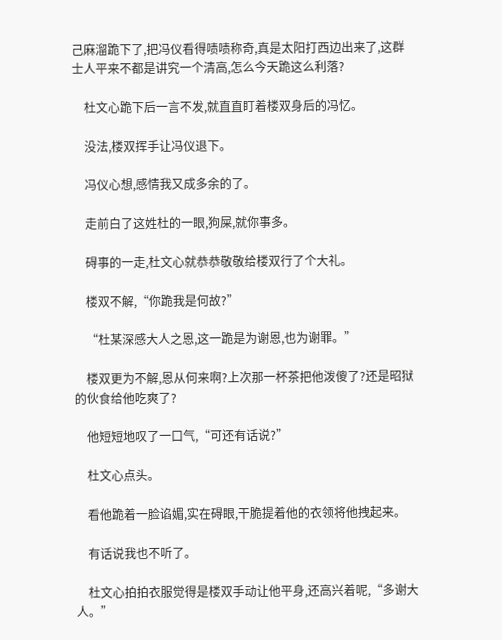己麻溜跪下了,把冯仪看得啧啧称奇,真是太阳打西边出来了,这群士人平来不都是讲究一个清高,怎么今天跪这么利落?

    杜文心跪下后一言不发,就直直盯着楼双身后的冯忆。

    没法,楼双挥手让冯仪退下。

    冯仪心想,感情我又成多余的了。

    走前白了这姓杜的一眼,狗屎,就你事多。

    碍事的一走,杜文心就恭恭敬敬给楼双行了个大礼。

    楼双不解,“你跪我是何故?”

    “杜某深感大人之恩,这一跪是为谢恩,也为谢罪。”

    楼双更为不解,恩从何来啊?上次那一杯茶把他泼傻了?还是昭狱的伙食给他吃爽了?

    他短短地叹了一口气,“可还有话说?”

    杜文心点头。

    看他跪着一脸谄媚,实在碍眼,干脆提着他的衣领将他拽起来。

    有话说我也不听了。

    杜文心拍拍衣服觉得是楼双手动让他平身,还高兴着呢,“多谢大人。”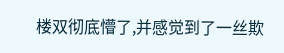楼双彻底懵了,并感觉到了一丝欺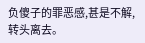负傻子的罪恶感,甚是不解,转头离去。